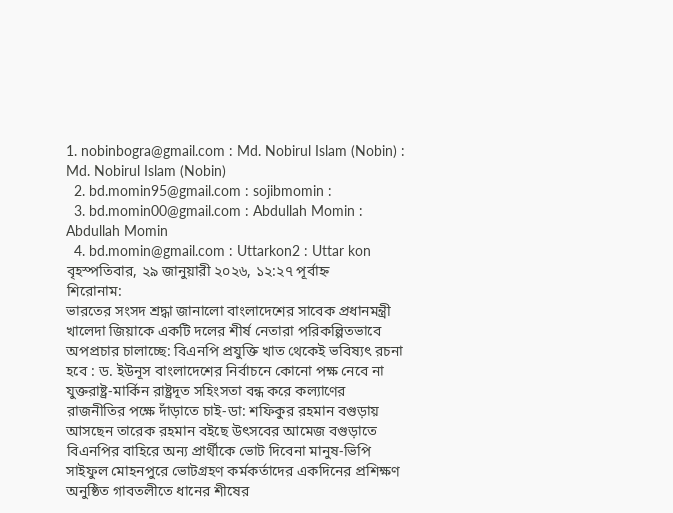1. nobinbogra@gmail.com : Md. Nobirul Islam (Nobin) : Md. Nobirul Islam (Nobin)
  2. bd.momin95@gmail.com : sojibmomin :
  3. bd.momin00@gmail.com : Abdullah Momin : Abdullah Momin
  4. bd.momin@gmail.com : Uttarkon2 : Uttar kon
বৃহস্পতিবার, ২৯ জানুয়ারী ২০২৬, ১২:২৭ পূর্বাহ্ন
শিরোনাম:
ভারতের সংসদ শ্রদ্ধা জানালো বাংলাদেশের সাবেক প্রধানমন্ত্রী খালেদা জিয়াকে একটি দলের শীর্ষ নেতারা পরিকল্পিতভাবে অপপ্রচার চালাচ্ছে: বিএনপি প্রযুক্তি খাত থেকেই ভবিষ্যৎ রচনা হবে : ড. ইউনূস বাংলাদেশের নির্বাচনে কোনো পক্ষ নেবে না যুক্তরাষ্ট্র-মার্কিন রাষ্ট্রদূত সহিংসতা বন্ধ করে কল্যাণের রাজনীতির পক্ষে দাঁড়াতে চাই-ডা: শফিকুর রহমান বগুড়ায় আসছেন তারেক রহমান বইছে উৎসবের আমেজ বগুড়াতে বিএনপির বাহিরে অন্য প্রার্থীকে ভোট দিবেনা মানুষ-ভিপি সাইফুল মোহনপুরে ভোটগ্রহণ কর্মকর্তাদের একদিনের প্রশিক্ষণ অনুষ্ঠিত গাবতলীতে ধানের শীষের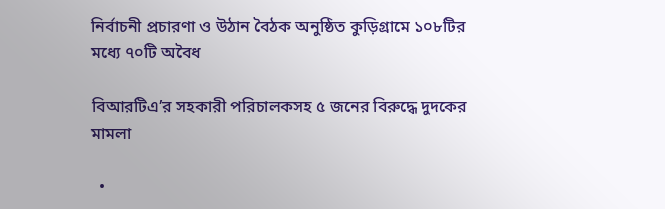নির্বাচনী প্রচারণা ও উঠান বৈঠক অনুষ্ঠিত কুড়িগ্রামে ১০৮টির মধ্যে ৭০টি অবৈধ

বিআরটিএ’র সহকারী পরিচালকসহ ৫ জনের বিরুদ্ধে দুদকের মামলা

  •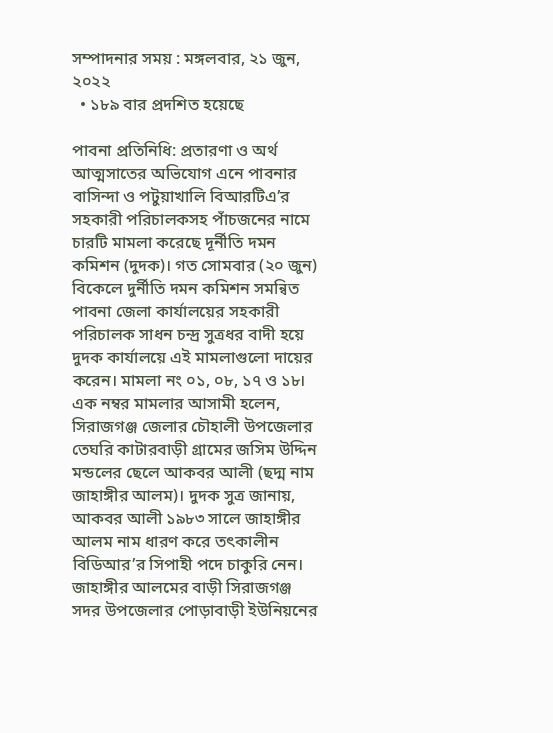সম্পাদনার সময় : মঙ্গলবার, ২১ জুন, ২০২২
  • ১৮৯ বার প্রদশিত হয়েছে

পাবনা প্রতিনিধি: প্রতারণা ও অর্থ আত্মসাতের অভিযোগ এনে পাবনার বাসিন্দা ও পটুয়াখালি বিআরটিএ’র সহকারী পরিচালকসহ পাঁচজনের নামে চারটি মামলা করেছে দূর্নীতি দমন কমিশন (দুদক)। গত সোমবার (২০ জুন) বিকেলে দুর্নীতি দমন কমিশন সমন্বিত পাবনা জেলা কার্যালয়ের সহকারী পরিচালক সাধন চন্দ্র সুত্রধর বাদী হয়ে দুদক কার্যালয়ে এই মামলাগুলো দায়ের করেন। মামলা নং ০১, ০৮, ১৭ ও ১৮। এক নম্বর মামলার আসামী হলেন, সিরাজগঞ্জ জেলার চৌহালী উপজেলার তেঘরি কাটারবাড়ী গ্রামের জসিম উদ্দিন মন্ডলের ছেলে আকবর আলী (ছদ্ম নাম জাহাঙ্গীর আলম)। দুদক সুত্র জানায়, আকবর আলী ১৯৮৩ সালে জাহাঙ্গীর আলম নাম ধারণ করে তৎকালীন বিডিআর’র সিপাহী পদে চাকুরি নেন। জাহাঙ্গীর আলমের বাড়ী সিরাজগঞ্জ সদর উপজেলার পোড়াবাড়ী ইউনিয়নের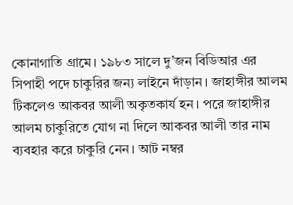কোনাগাতি গ্রামে। ১৯৮৩ সালে দু’জন বিডিআর এর সিপাহী পদে চাকুরির জন্য লাইনে দাঁড়ান। জাহাঙ্গীর আলম টিকলেও আকবর আলী অকৃতকার্য হন। পরে জাহাঙ্গীর আলম চাকুরিতে যোগ না দিলে আকবর আলী তার নাম ব্যবহার করে চাকুরি নেন। আট নম্বর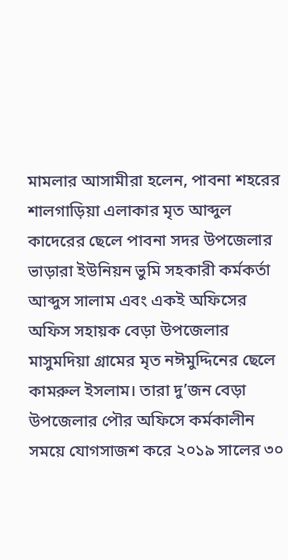মামলার আসামীরা হলেন, পাবনা শহরের শালগাড়িয়া এলাকার মৃত আব্দুল কাদেরের ছেলে পাবনা সদর উপজেলার ভাড়ারা ইউনিয়ন ভুমি সহকারী কর্মকর্তা আব্দুস সালাম এবং একই অফিসের অফিস সহায়ক বেড়া উপজেলার মাসুমদিয়া গ্রামের মৃত নঈমুদ্দিনের ছেলে কামরুল ইসলাম। তারা দু’জন বেড়া উপজেলার পৌর অফিসে কর্মকালীন সময়ে যোগসাজশ করে ২০১৯ সালের ৩০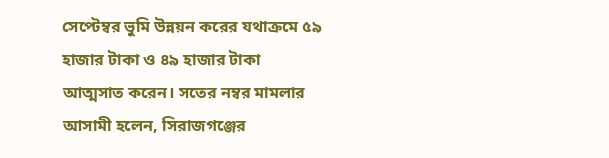সেপ্টেম্বর ভুমি উন্নয়ন করের যথাক্রমে ৫৯ হাজার টাকা ও ৪৯ হাজার টাকা আত্মসাত করেন। সতের নম্বর মামলার আসামী হলেন, সিরাজগঞ্জের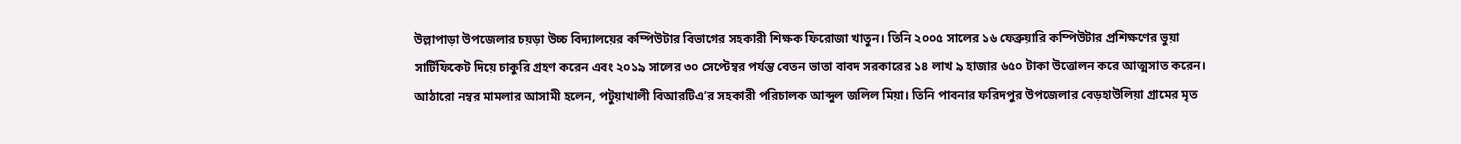উল্লাপাড়া উপজেলার চয়ড়া উচ্চ বিদ্যালয়ের কম্পিউটার বিভাগের সহকারী শিক্ষক ফিরোজা খাতুন। তিনি ২০০৫ সালের ১৬ ফেব্রুয়ারি কম্পিউটার প্রশিক্ষণের ভুয়া সার্টিফিকেট দিয়ে চাকুরি গ্রহণ করেন এবং ২০১৯ সালের ৩০ সেপ্টেম্বর পর্যন্ত বেতন ভাতা বাবদ সরকারের ১৪ লাখ ৯ হাজার ৬৫০ টাকা উত্তোলন করে আত্মসাত করেন। আঠারো নম্বর মামলার আসামী হলেন, পটুয়াখালী বিআরটিএ’র সহকারী পরিচালক আব্দুল জলিল মিয়া। তিনি পাবনার ফরিদপুর উপজেলার বেড়হাউলিয়া গ্রামের মৃত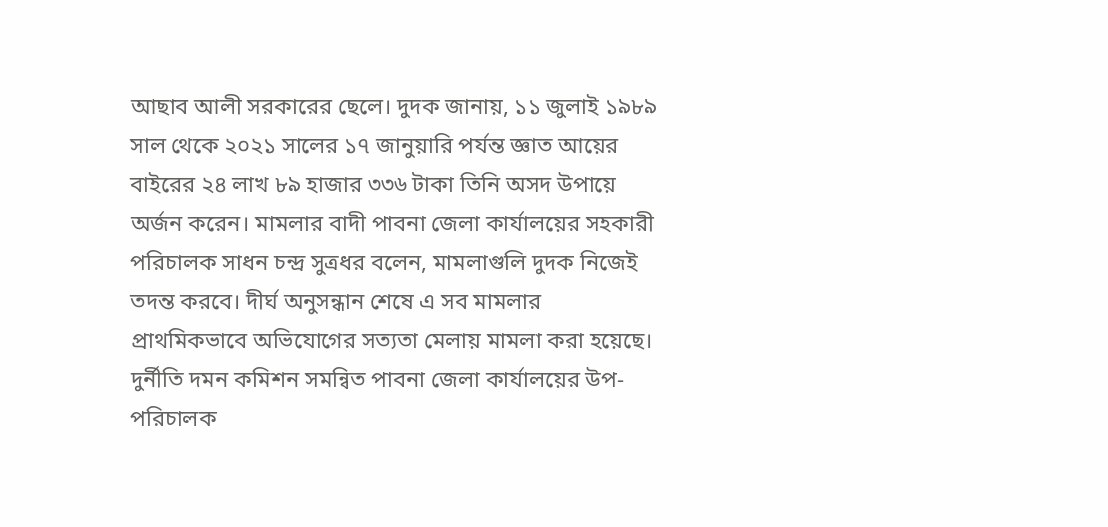আছাব আলী সরকারের ছেলে। দুদক জানায়, ১১ জুলাই ১৯৮৯ সাল থেকে ২০২১ সালের ১৭ জানুয়ারি পর্যন্ত জ্ঞাত আয়ের বাইরের ২৪ লাখ ৮৯ হাজার ৩৩৬ টাকা তিনি অসদ উপায়ে অর্জন করেন। মামলার বাদী পাবনা জেলা কার্যালয়ের সহকারী পরিচালক সাধন চন্দ্র সুত্রধর বলেন, মামলাগুলি দুদক নিজেই তদন্ত করবে। দীর্ঘ অনুসন্ধান শেষে এ সব মামলার প্রাথমিকভাবে অভিযোগের সত্যতা মেলায় মামলা করা হয়েছে। দুর্নীতি দমন কমিশন সমন্বিত পাবনা জেলা কার্যালয়ের উপ-পরিচালক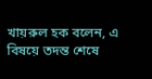খায়রুল হক বলেন, এ বিষয়ে তদন্ত শেষে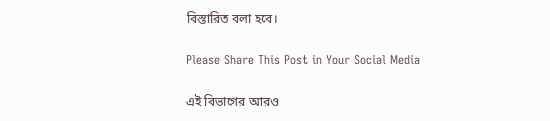বিস্তারিত বলা হবে।

Please Share This Post in Your Social Media

এই বিভাগের আরও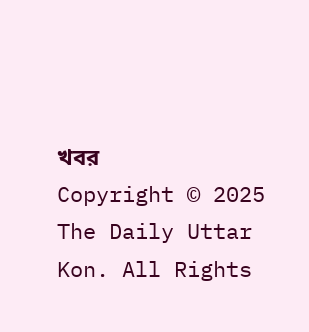খবর
Copyright © 2025 The Daily Uttar Kon. All Rights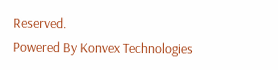Reserved.
Powered By Konvex Technologies